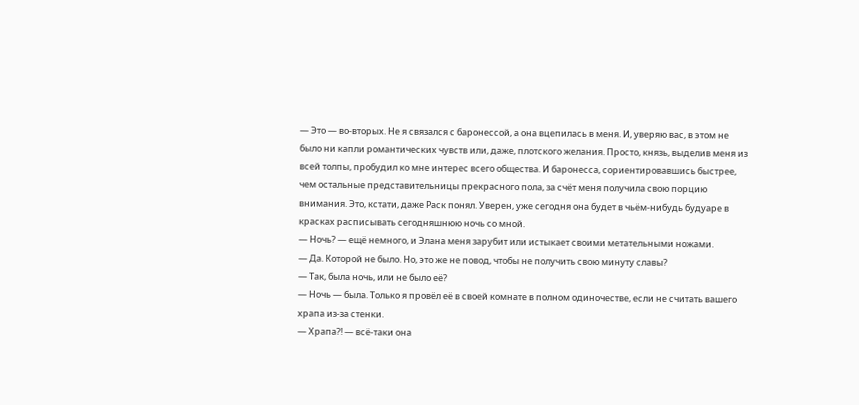— Это — во-вторых. Не я связался с баронессой, а она вцепилась в меня. И, уверяю вас, в этом не было ни капли романтических чувств или, даже, плотского желания. Просто, князь, выделив меня из всей толпы, пробудил ко мне интерес всего общества. И баронесса, сориентировавшись быстрее, чем остальные представительницы прекрасного пола, за счёт меня получила свою порцию внимания. Это, кстати, даже Раск понял. Уверен, уже сегодня она будет в чьём-нибудь будуаре в красках расписывать сегодняшнюю ночь со мной.
— Ночь? — ещё немного, и Элана меня зарубит или истыкает своими метательными ножами.
— Да. Которой не было. Но, это же не повод, чтобы не получить свою минуту славы?
— Так, была ночь, или не было её?
— Ночь — была. Только я провёл её в своей комнате в полном одиночестве, если не считать вашего храпа из-за стенки.
— Храпа?! — всё-таки она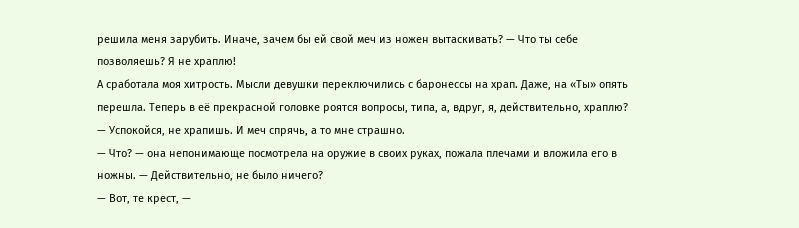решила меня зарубить. Иначе, зачем бы ей свой меч из ножен вытаскивать? — Что ты себе позволяешь? Я не храплю!
А сработала моя хитрость. Мысли девушки переключились с баронессы на храп. Даже, на «Ты» опять перешла. Теперь в её прекрасной головке роятся вопросы, типа, а, вдруг, я, действительно, храплю?
— Успокойся, не храпишь. И меч спрячь, а то мне страшно.
— Что? — она непонимающе посмотрела на оружие в своих руках, пожала плечами и вложила его в ножны. — Действительно, не было ничего?
— Вот, те крест, —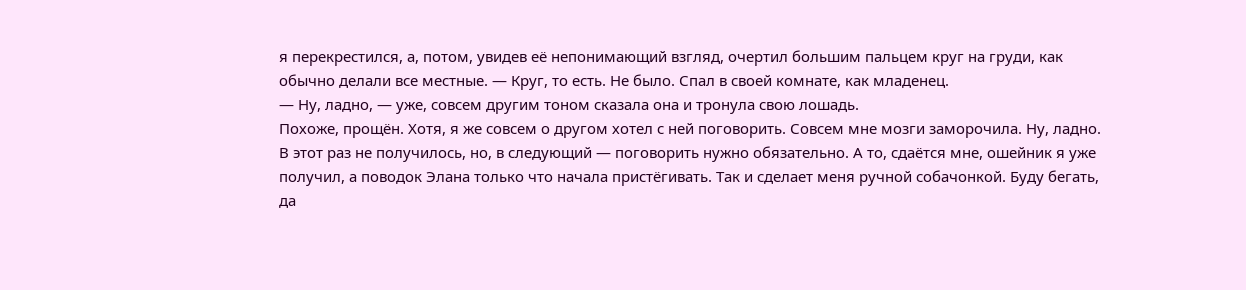я перекрестился, а, потом, увидев её непонимающий взгляд, очертил большим пальцем круг на груди, как обычно делали все местные. — Круг, то есть. Не было. Спал в своей комнате, как младенец.
— Ну, ладно, — уже, совсем другим тоном сказала она и тронула свою лошадь.
Похоже, прощён. Хотя, я же совсем о другом хотел с ней поговорить. Совсем мне мозги заморочила. Ну, ладно. В этот раз не получилось, но, в следующий — поговорить нужно обязательно. А то, сдаётся мне, ошейник я уже получил, а поводок Элана только что начала пристёгивать. Так и сделает меня ручной собачонкой. Буду бегать, да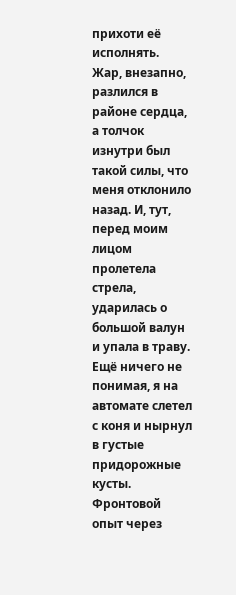прихоти её исполнять.
Жар, внезапно, разлился в районе сердца, а толчок изнутри был такой силы, что меня отклонило назад. И, тут, перед моим лицом пролетела стрела, ударилась о большой валун и упала в траву. Ещё ничего не понимая, я на автомате слетел с коня и нырнул в густые придорожные кусты. Фронтовой опыт через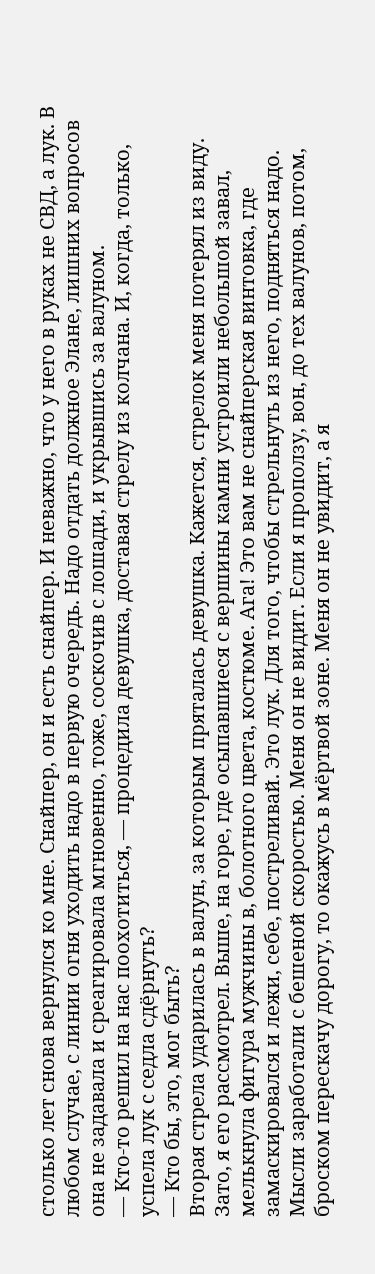столько лет снова вернулся ко мне. Снайпер, он и есть снайпер. И неважно, что у него в руках не СВД, а лук. В любом случае, с линии огня уходить надо в первую очередь. Надо отдать должное Элане, лишних вопросов она не задавала и среагировала мгновенно, тоже, соскочив с лошади, и укрывшись за валуном.
— Кто-то решил на нас поохотиться, — процедила девушка, доставая стрелу из колчана. И, когда, только, успела лук с седла сдёрнуть?
— Кто бы, это, мог быть?
Вторая стрела ударилась в валун, за которым пряталась девушка. Кажется, стрелок меня потерял из виду. Зато, я его рассмотрел. Выше, на горе, где осыпавшиеся с вершины камни устроили небольшой завал, мелькнула фигура мужчины в, болотного цвета, костюме. Ага! Это вам не снайперская винтовка, где замаскировался и лежи, себе, постреливай. Это лук. Для того, чтобы стрельнуть из него, подняться надо. Мысли заработали с бешеной скоростью. Меня он не видит. Если я проползу, вон, до тех валунов, потом, броском перескачу дорогу, то окажусь в мёртвой зоне. Меня он не увидит, а я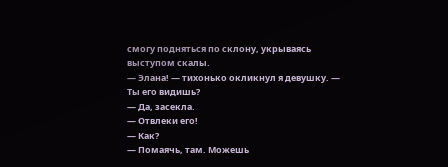смогу подняться по склону, укрываясь выступом скалы.
— Элана! — тихонько окликнул я девушку. — Ты его видишь?
— Да, засекла.
— Отвлеки его!
— Как?
— Помаячь, там. Можешь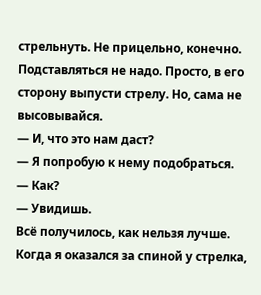стрельнуть. Не прицельно, конечно. Подставляться не надо. Просто, в его сторону выпусти стрелу. Но, сама не высовывайся.
— И, что это нам даст?
— Я попробую к нему подобраться.
— Как?
— Увидишь.
Всё получилось, как нельзя лучше. Когда я оказался за спиной у стрелка,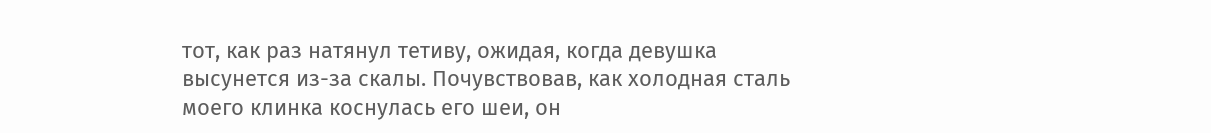тот, как раз натянул тетиву, ожидая, когда девушка высунется из-за скалы. Почувствовав, как холодная сталь моего клинка коснулась его шеи, он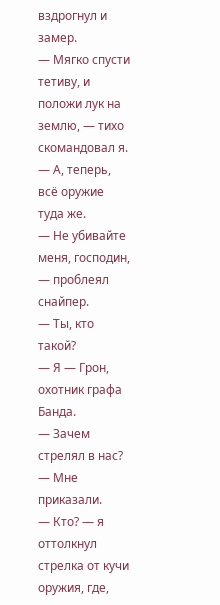вздрогнул и замер.
— Мягко спусти тетиву, и положи лук на землю, — тихо скомандовал я. — А, теперь, всё оружие туда же.
— Не убивайте меня, господин, — проблеял снайпер.
— Ты, кто такой?
— Я — Грон, охотник графа Банда.
— Зачем стрелял в нас?
— Мне приказали.
— Кто? — я оттолкнул стрелка от кучи оружия, где,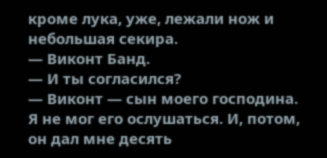кроме лука, уже, лежали нож и небольшая секира.
— Виконт Банд.
— И ты согласился?
— Виконт — сын моего господина. Я не мог его ослушаться. И, потом, он дал мне десять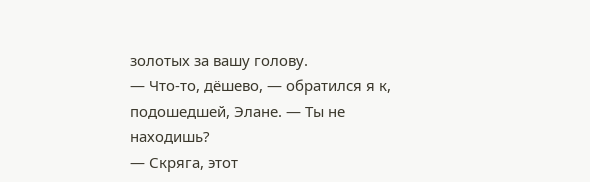золотых за вашу голову.
— Что-то, дёшево, — обратился я к, подошедшей, Элане. — Ты не находишь?
— Скряга, этот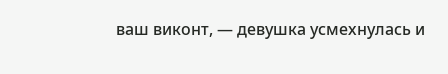ваш виконт, — девушка усмехнулась и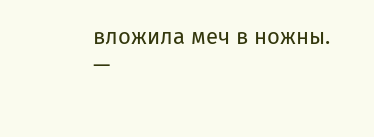вложила меч в ножны.
—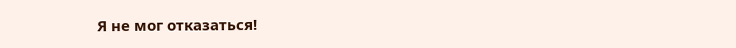Я не мог отказаться!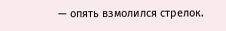— опять взмолился стрелок.